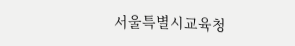서울특별시교육청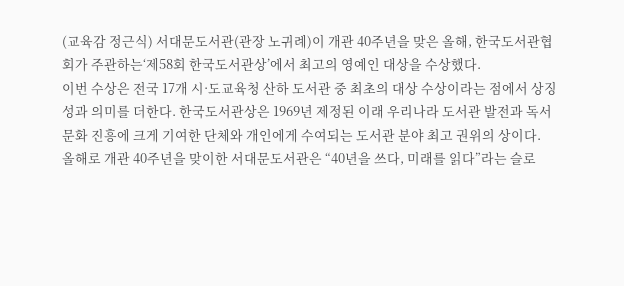(교육감 정근식) 서대문도서관(관장 노귀례)이 개관 40주년을 맞은 올해, 한국도서관협회가 주관하는‘제58회 한국도서관상’에서 최고의 영예인 대상을 수상했다.
이번 수상은 전국 17개 시·도교육청 산하 도서관 중 최초의 대상 수상이라는 점에서 상징성과 의미를 더한다. 한국도서관상은 1969년 제정된 이래 우리나라 도서관 발전과 독서문화 진흥에 크게 기여한 단체와 개인에게 수여되는 도서관 분야 최고 권위의 상이다.
올해로 개관 40주년을 맞이한 서대문도서관은 “40년을 쓰다, 미래를 읽다”라는 슬로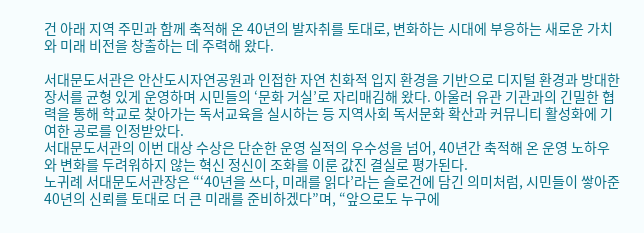건 아래 지역 주민과 함께 축적해 온 40년의 발자취를 토대로, 변화하는 시대에 부응하는 새로운 가치와 미래 비전을 창출하는 데 주력해 왔다.

서대문도서관은 안산도시자연공원과 인접한 자연 친화적 입지 환경을 기반으로 디지털 환경과 방대한 장서를 균형 있게 운영하며 시민들의 ‘문화 거실’로 자리매김해 왔다. 아울러 유관 기관과의 긴밀한 협력을 통해 학교로 찾아가는 독서교육을 실시하는 등 지역사회 독서문화 확산과 커뮤니티 활성화에 기여한 공로를 인정받았다.
서대문도서관의 이번 대상 수상은 단순한 운영 실적의 우수성을 넘어, 40년간 축적해 온 운영 노하우와 변화를 두려워하지 않는 혁신 정신이 조화를 이룬 값진 결실로 평가된다.
노귀례 서대문도서관장은 “‘40년을 쓰다, 미래를 읽다’라는 슬로건에 담긴 의미처럼, 시민들이 쌓아준 40년의 신뢰를 토대로 더 큰 미래를 준비하겠다”며, “앞으로도 누구에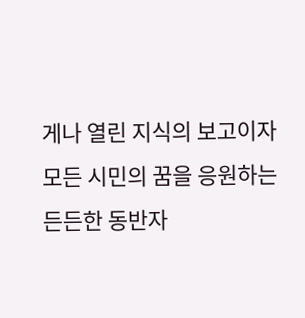게나 열린 지식의 보고이자 모든 시민의 꿈을 응원하는 든든한 동반자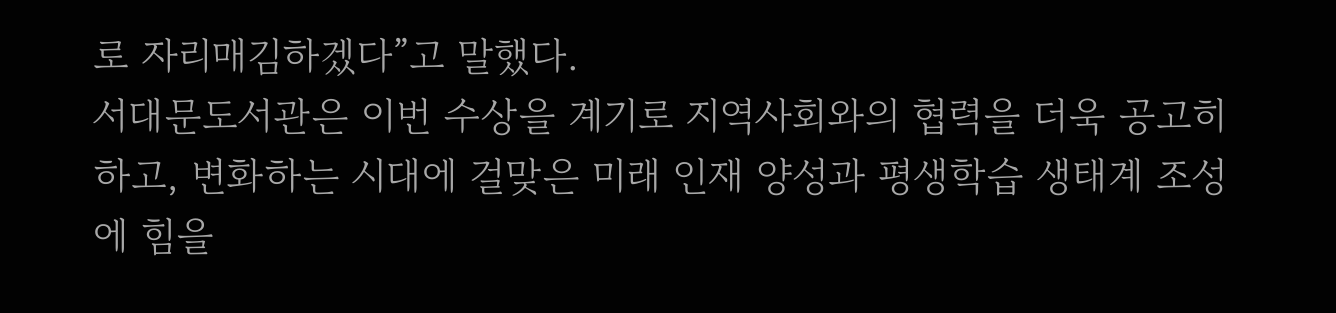로 자리매김하겠다”고 말했다.
서대문도서관은 이번 수상을 계기로 지역사회와의 협력을 더욱 공고히 하고, 변화하는 시대에 걸맞은 미래 인재 양성과 평생학습 생태계 조성에 힘을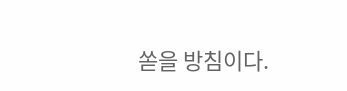쏟을 방침이다.